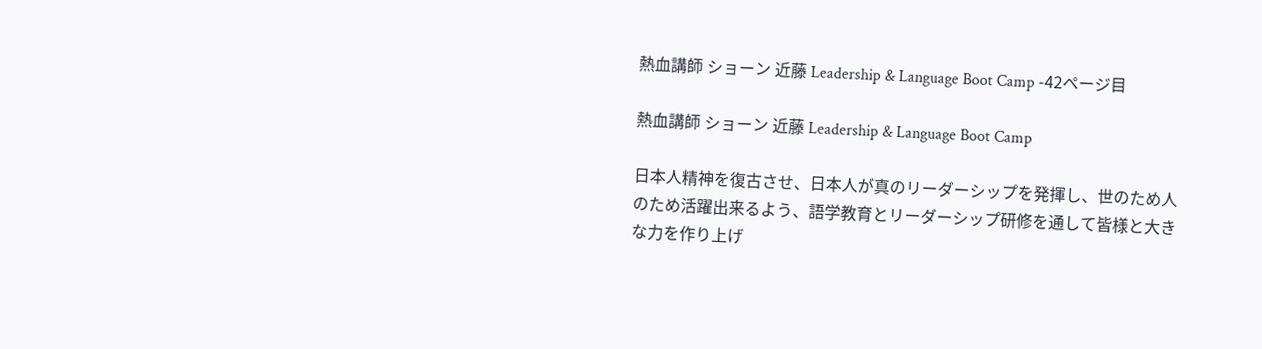熱血講師 ショーン 近藤 Leadership & Language Boot Camp -42ページ目

熱血講師 ショーン 近藤 Leadership & Language Boot Camp

日本人精神を復古させ、日本人が真のリーダーシップを発揮し、世のため人のため活躍出来るよう、語学教育とリーダーシップ研修を通して皆様と大きな力を作り上げ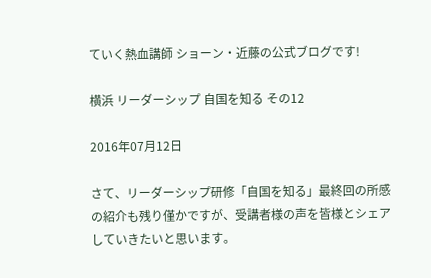ていく熱血講師 ショーン・近藤の公式ブログです!

横浜 リーダーシップ 自国を知る その12

2016年07月12日

さて、リーダーシップ研修「自国を知る」最終回の所感の紹介も残り僅かですが、受講者様の声を皆様とシェアしていきたいと思います。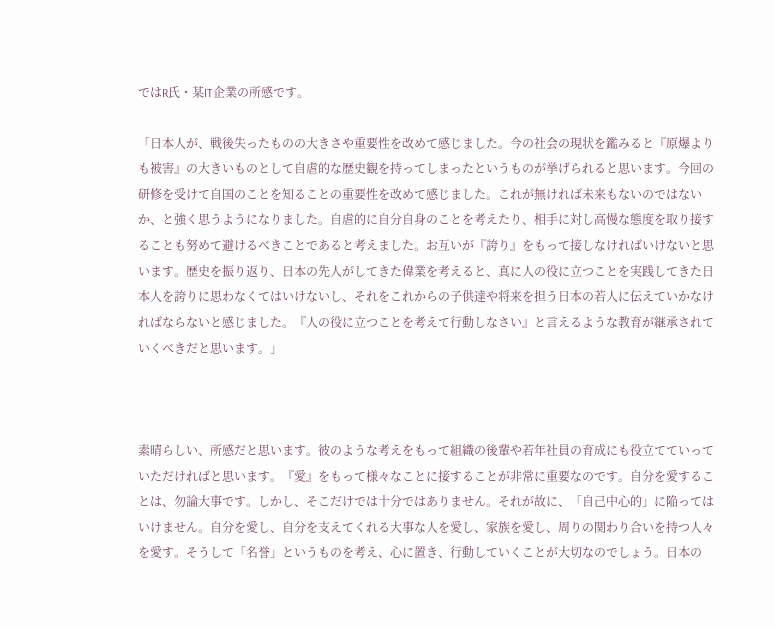ではR氏・某IT企業の所感です。

「日本人が、戦後失ったものの大きさや重要性を改めて感じました。今の社会の現状を鑑みると『原爆よりも被害』の大きいものとして自虐的な歴史観を持ってしまったというものが挙げられると思います。今回の研修を受けて自国のことを知ることの重要性を改めて感じました。これが無ければ未来もないのではないか、と強く思うようになりました。自虐的に自分自身のことを考えたり、相手に対し高慢な態度を取り接することも努めて避けるべきことであると考えました。お互いが『誇り』をもって接しなければいけないと思います。歴史を振り返り、日本の先人がしてきた偉業を考えると、真に人の役に立つことを実践してきた日本人を誇りに思わなくてはいけないし、それをこれからの子供達や将来を担う日本の若人に伝えていかなければならないと感じました。『人の役に立つことを考えて行動しなさい』と言えるような教育が継承されていくべきだと思います。」



素晴らしい、所感だと思います。彼のような考えをもって組織の後輩や若年社員の育成にも役立てていっていただければと思います。『愛』をもって様々なことに接することが非常に重要なのです。自分を愛することは、勿論大事です。しかし、そこだけでは十分ではありません。それが故に、「自己中心的」に陥ってはいけません。自分を愛し、自分を支えてくれる大事な人を愛し、家族を愛し、周りの関わり合いを持つ人々を愛す。そうして「名誉」というものを考え、心に置き、行動していくことが大切なのでしょう。日本の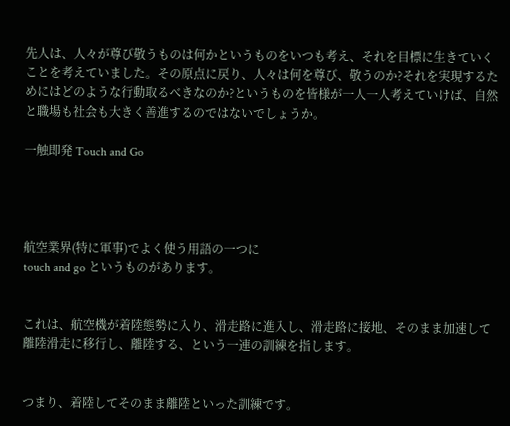先人は、人々が尊び敬うものは何かというものをいつも考え、それを目標に生きていくことを考えていました。その原点に戻り、人々は何を尊び、敬うのか?それを実現するためにはどのような行動取るべきなのか?というものを皆様が一人一人考えていけば、自然と職場も社会も大きく善進するのではないでしょうか。

一触即発 Touch and Go




航空業界(特に軍事)でよく使う用語の一つに
touch and go というものがあります。


これは、航空機が着陸態勢に入り、滑走路に進入し、滑走路に接地、そのまま加速して離陸滑走に移行し、離陸する、という一連の訓練を指します。


つまり、着陸してそのまま離陸といった訓練です。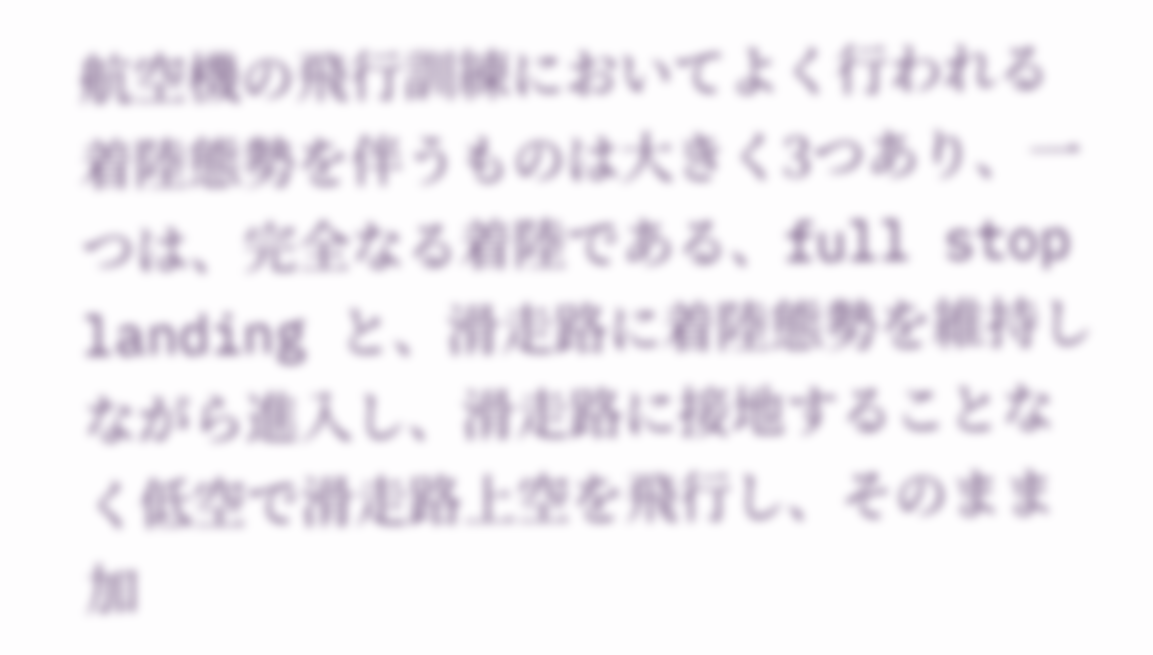航空機の飛行訓練においてよく行われる着陸態勢を伴うものは大きく3つあり、一つは、完全なる着陸である、full stop landing と、滑走路に着陸態勢を維持しながら進入し、滑走路に接地することなく低空で滑走路上空を飛行し、そのまま加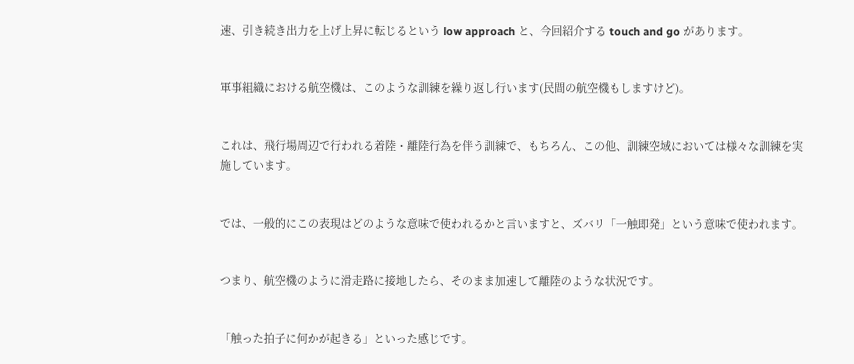速、引き続き出力を上げ上昇に転じるという low approach と、今回紹介する touch and go があります。


軍事組織における航空機は、このような訓練を繰り返し行います(民間の航空機もしますけど)。


これは、飛行場周辺で行われる着陸・離陸行為を伴う訓練で、もちろん、この他、訓練空域においては様々な訓練を実施しています。


では、一般的にこの表現はどのような意味で使われるかと言いますと、ズバリ「一触即発」という意味で使われます。


つまり、航空機のように滑走路に接地したら、そのまま加速して離陸のような状況です。


「触った拍子に何かが起きる」といった感じです。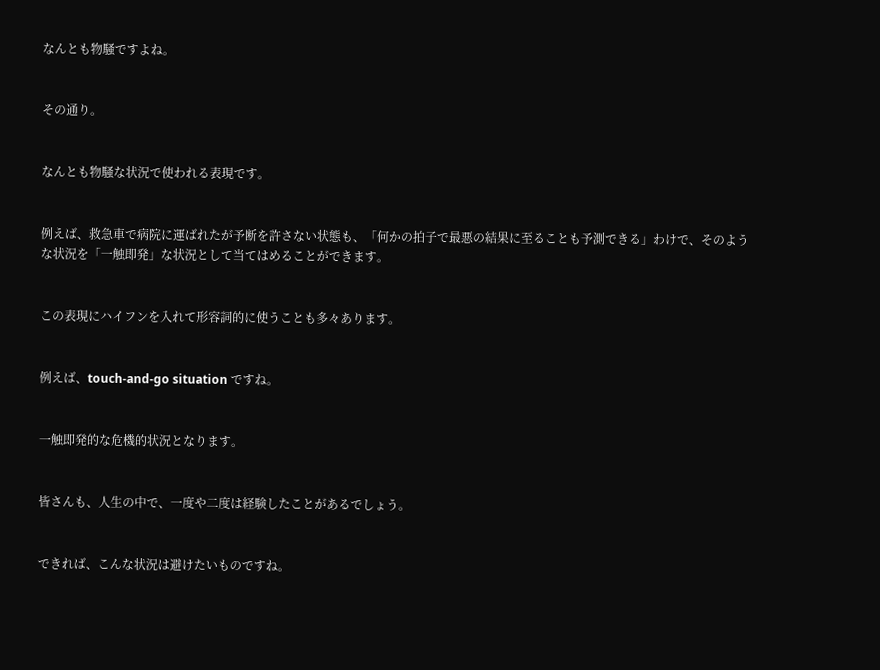なんとも物騒ですよね。


その通り。


なんとも物騒な状況で使われる表現です。


例えば、救急車で病院に運ばれたが予断を許さない状態も、「何かの拍子で最悪の結果に至ることも予測できる」わけで、そのような状況を「一触即発」な状況として当てはめることができます。


この表現にハイフンを入れて形容詞的に使うことも多々あります。


例えば、touch-and-go situation ですね。


一触即発的な危機的状況となります。


皆さんも、人生の中で、一度や二度は経験したことがあるでしょう。


できれば、こんな状況は避けたいものですね。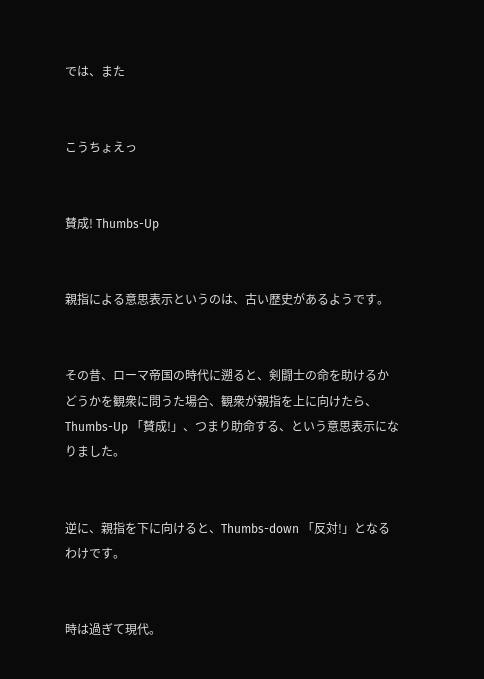では、また


こうちょえっ


賛成! Thumbs-Up


親指による意思表示というのは、古い歴史があるようです。


その昔、ローマ帝国の時代に遡ると、剣闘士の命を助けるかどうかを観衆に問うた場合、観衆が親指を上に向けたら、Thumbs-Up 「賛成!」、つまり助命する、という意思表示になりました。


逆に、親指を下に向けると、Thumbs-down 「反対!」となるわけです。


時は過ぎて現代。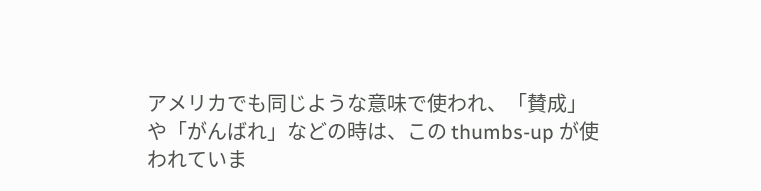アメリカでも同じような意味で使われ、「賛成」や「がんばれ」などの時は、この thumbs-up が使われていま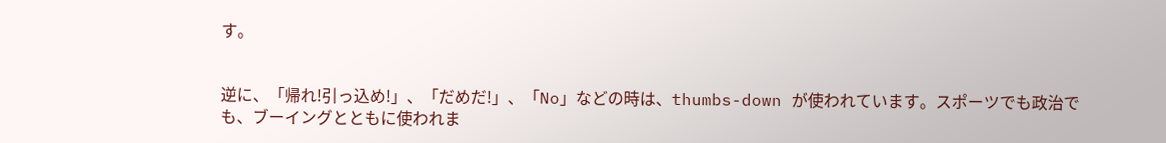す。


逆に、「帰れ!引っ込め!」、「だめだ!」、「No」などの時は、thumbs-down が使われています。スポーツでも政治でも、ブーイングとともに使われま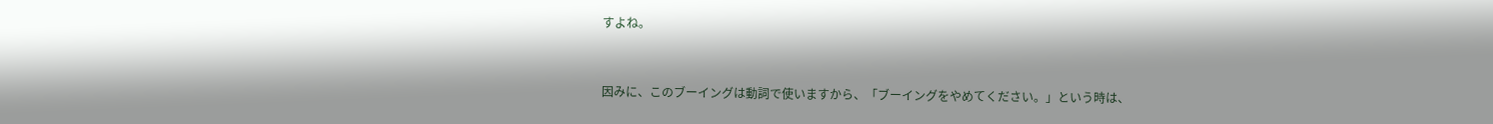すよね。


因みに、このブーイングは動詞で使いますから、「ブーイングをやめてください。」という時は、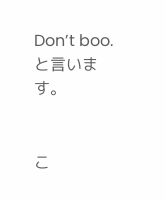Don’t boo.と言います。


こ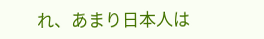れ、あまり日本人は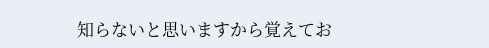知らないと思いますから覚えてお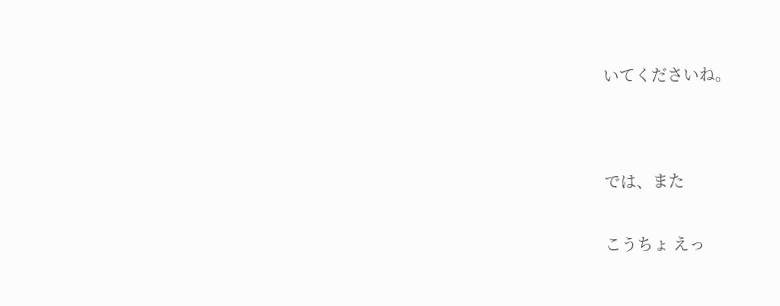いてくださいね。




では、また


こうちょ えっ